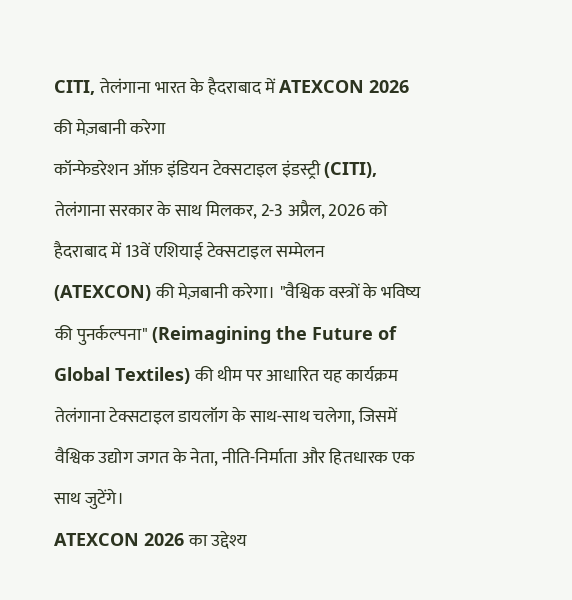CITI, तेलंगाना भारत के हैदराबाद में ATEXCON 2026 की मेज़बानी करेगा
कॉन्फेडरेशन ऑफ़ इंडियन टेक्सटाइल इंडस्ट्री (CITI), तेलंगाना सरकार के साथ मिलकर, 2-3 अप्रैल, 2026 को हैदराबाद में 13वें एशियाई टेक्सटाइल सम्मेलन (ATEXCON) की मेज़बानी करेगा। "वैश्विक वस्त्रों के भविष्य की पुनर्कल्पना" (Reimagining the Future of Global Textiles) की थीम पर आधारित यह कार्यक्रम तेलंगाना टेक्सटाइल डायलॉग के साथ-साथ चलेगा, जिसमें वैश्विक उद्योग जगत के नेता, नीति-निर्माता और हितधारक एक साथ जुटेंगे।
ATEXCON 2026 का उद्देश्य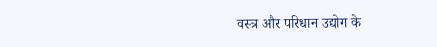वस्त्र और परिधान उद्योग के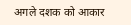अगले दशक को आकार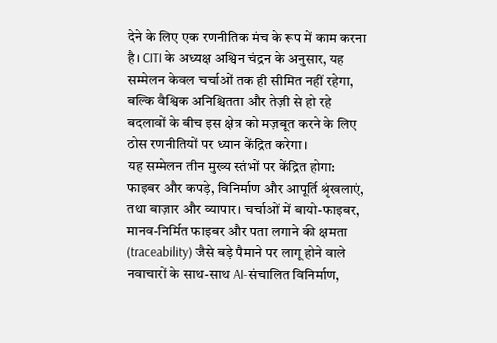देने के लिए एक रणनीतिक मंच के रूप में काम करना है। CITI के अध्यक्ष अश्विन चंद्रन के अनुसार, यह सम्मेलन केवल चर्चाओं तक ही सीमित नहीं रहेगा, बल्कि वैश्विक अनिश्चितता और तेज़ी से हो रहे बदलावों के बीच इस क्षेत्र को मज़बूत करने के लिए ठोस रणनीतियों पर ध्यान केंद्रित करेगा।
यह सम्मेलन तीन मुख्य स्तंभों पर केंद्रित होगा: फाइबर और कपड़े, विनिर्माण और आपूर्ति श्रृंखलाएं, तथा बाज़ार और व्यापार। चर्चाओं में बायो-फाइबर, मानव-निर्मित फाइबर और पता लगाने की क्षमता (traceability) जैसे बड़े पैमाने पर लागू होने वाले नवाचारों के साथ-साथ AI-संचालित विनिर्माण,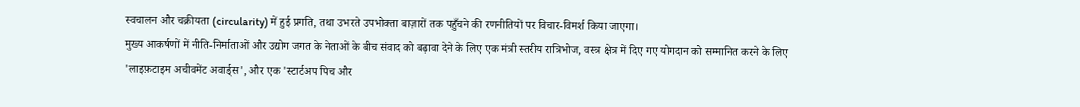स्वचालन और चक्रीयता (circularity) में हुई प्रगति, तथा उभरते उपभोक्ता बाज़ारों तक पहुँचने की रणनीतियों पर विचार-विमर्श किया जाएगा।
मुख्य आकर्षणों में नीति-निर्माताओं और उद्योग जगत के नेताओं के बीच संवाद को बढ़ावा देने के लिए एक मंत्री स्तरीय रात्रिभोज, वस्त्र क्षेत्र में दिए गए योगदान को सम्मानित करने के लिए 'लाइफ़टाइम अचीवमेंट अवार्ड्स', और एक 'स्टार्टअप पिच और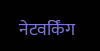नेटवर्किंग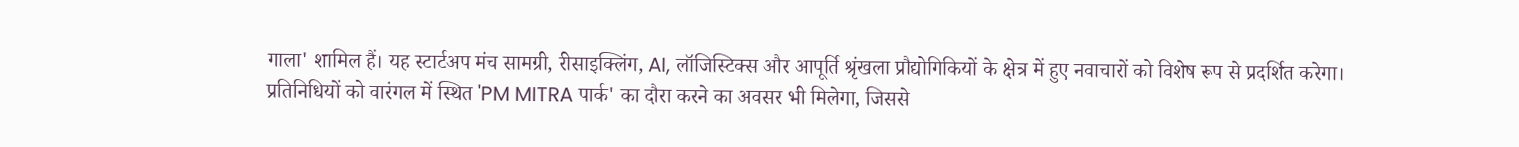गाला' शामिल हैं। यह स्टार्टअप मंच सामग्री, रीसाइक्लिंग, AI, लॉजिस्टिक्स और आपूर्ति श्रृंखला प्रौद्योगिकियों के क्षेत्र में हुए नवाचारों को विशेष रूप से प्रदर्शित करेगा।
प्रतिनिधियों को वारंगल में स्थित 'PM MITRA पार्क' का दौरा करने का अवसर भी मिलेगा, जिससे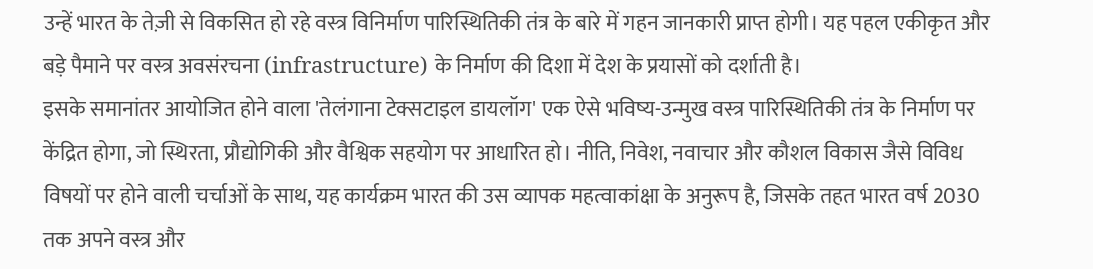उन्हें भारत के तेज़ी से विकसित हो रहे वस्त्र विनिर्माण पारिस्थितिकी तंत्र के बारे में गहन जानकारी प्राप्त होगी। यह पहल एकीकृत और बड़े पैमाने पर वस्त्र अवसंरचना (infrastructure) के निर्माण की दिशा में देश के प्रयासों को दर्शाती है।
इसके समानांतर आयोजित होने वाला 'तेलंगाना टेक्सटाइल डायलॉग' एक ऐसे भविष्य-उन्मुख वस्त्र पारिस्थितिकी तंत्र के निर्माण पर केंद्रित होगा, जो स्थिरता, प्रौद्योगिकी और वैश्विक सहयोग पर आधारित हो। नीति, निवेश, नवाचार और कौशल विकास जैसे विविध विषयों पर होने वाली चर्चाओं के साथ, यह कार्यक्रम भारत की उस व्यापक महत्वाकांक्षा के अनुरूप है, जिसके तहत भारत वर्ष 2030 तक अपने वस्त्र और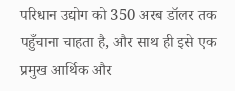परिधान उद्योग को 350 अरब डॉलर तक पहुँचाना चाहता है, और साथ ही इसे एक प्रमुख आर्थिक और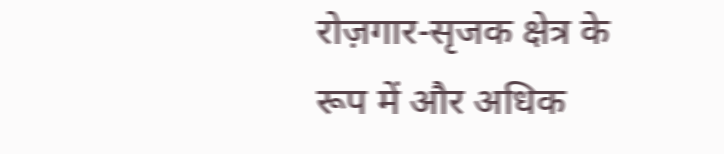रोज़गार-सृजक क्षेत्र के रूप में और अधिक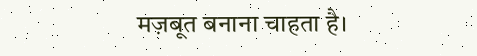मज़बूत बनाना चाहता है।